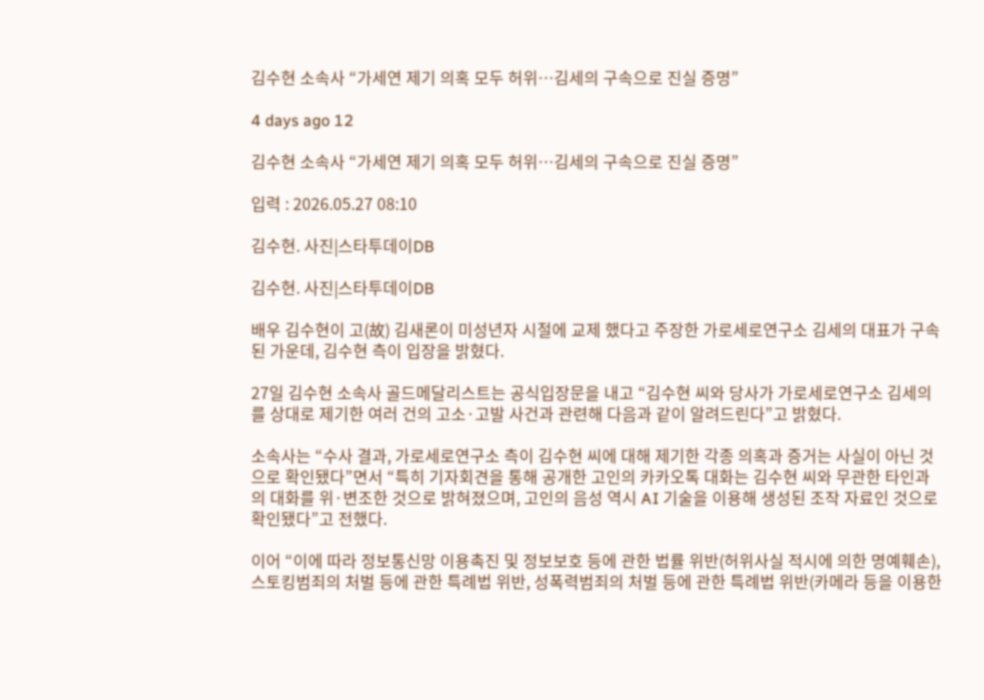김수현 소속사 “가세연 제기 의혹 모두 허위…김세의 구속으로 진실 증명”

4 days ago 12

김수현 소속사 “가세연 제기 의혹 모두 허위…김세의 구속으로 진실 증명”

입력 : 2026.05.27 08:10

김수현. 사진|스타투데이DB

김수현. 사진|스타투데이DB

배우 김수현이 고(故) 김새론이 미성년자 시절에 교제 했다고 주장한 가로세로연구소 김세의 대표가 구속된 가운데, 김수현 측이 입장을 밝혔다.

27일 김수현 소속사 골드메달리스트는 공식입장문을 내고 “김수현 씨와 당사가 가로세로연구소 김세의를 상대로 제기한 여러 건의 고소·고발 사건과 관련해 다음과 같이 알려드린다”고 밝혔다.

소속사는 “수사 결과, 가로세로연구소 측이 김수현 씨에 대해 제기한 각종 의혹과 증거는 사실이 아닌 것으로 확인됐다”면서 “특히 기자회견을 통해 공개한 고인의 카카오톡 대화는 김수현 씨와 무관한 타인과의 대화를 위·변조한 것으로 밝혀졌으며, 고인의 음성 역시 AI 기술을 이용해 생성된 조작 자료인 것으로 확인됐다”고 전했다.

이어 “이에 따라 정보통신망 이용촉진 및 정보보호 등에 관한 법률 위반(허위사실 적시에 의한 명예훼손), 스토킹범죄의 처벌 등에 관한 특례법 위반, 성폭력범죄의 처벌 등에 관한 특례법 위반(카메라 등을 이용한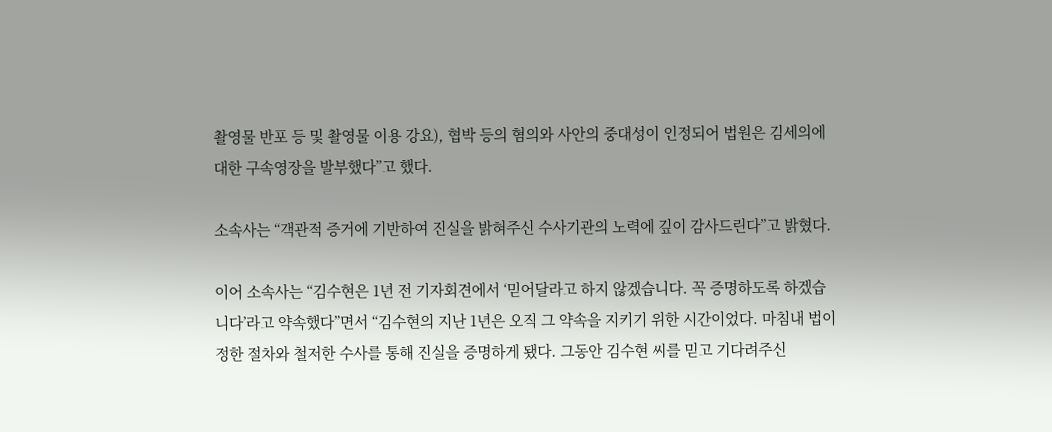촬영물 반포 등 및 촬영물 이용 강요), 협박 등의 혐의와 사안의 중대성이 인정되어 법원은 김세의에 대한 구속영장을 발부했다”고 했다.

소속사는 “객관적 증거에 기반하여 진실을 밝혀주신 수사기관의 노력에 깊이 감사드린다”고 밝혔다.

이어 소속사는 “김수현은 1년 전 기자회견에서 ‘믿어달라고 하지 않겠습니다. 꼭 증명하도록 하겠습니다’라고 약속했다”면서 “김수현의 지난 1년은 오직 그 약속을 지키기 위한 시간이었다. 마침내 법이 정한 절차와 철저한 수사를 통해 진실을 증명하게 됐다. 그동안 김수현 씨를 믿고 기다려주신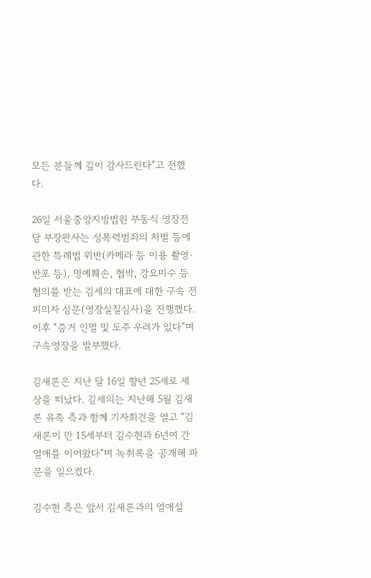모든 분들께 깊이 감사드린다”고 전했다.

26일 서울중앙지방법원 부동식 영장전담 부장판사는 성폭력범죄의 처벌 등에 관한 특례법 위반(카메라 등 이용 촬영·반포 등), 명예훼손, 협박, 강요미수 등 혐의를 받는 김세의 대표에 대한 구속 전 피의자 심문(영장실질심사)을 진행했다. 이후 “증거 인멸 및 도주 우려가 있다”며 구속영장을 발부했다.

김새론은 지난 달 16일 향년 25세로 세상을 떠났다. 김세의는 지난해 5월 김새론 유족 측과 함께 기자회견을 열고 “김새론이 만 15세부터 김수현과 6년여 간 열애를 이어왔다”며 녹취록을 공개해 파문을 일으켰다.

김수현 측은 앞서 김새론과의 열애설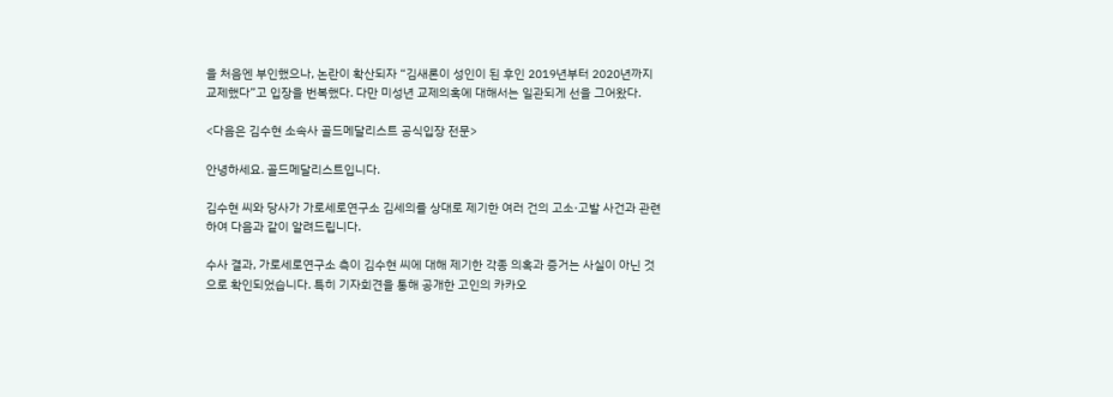을 처음엔 부인했으나, 논란이 확산되자 “김새론이 성인이 된 후인 2019년부터 2020년까지 교제했다”고 입장을 번복했다. 다만 미성년 교제의혹에 대해서는 일관되게 선을 그어왔다.

<다음은 김수현 소속사 골드메달리스트 공식입장 전문>

안녕하세요. 골드메달리스트입니다.

김수현 씨와 당사가 가로세로연구소 김세의를 상대로 제기한 여러 건의 고소·고발 사건과 관련하여 다음과 같이 알려드립니다.

수사 결과, 가로세로연구소 측이 김수현 씨에 대해 제기한 각종 의혹과 증거는 사실이 아닌 것으로 확인되었습니다. 특히 기자회견을 통해 공개한 고인의 카카오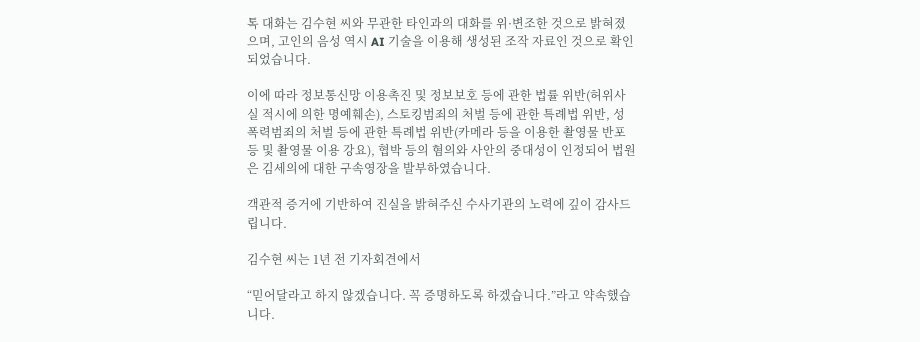톡 대화는 김수현 씨와 무관한 타인과의 대화를 위·변조한 것으로 밝혀졌으며, 고인의 음성 역시 AI 기술을 이용해 생성된 조작 자료인 것으로 확인되었습니다.

이에 따라 정보통신망 이용촉진 및 정보보호 등에 관한 법률 위반(허위사실 적시에 의한 명예훼손), 스토킹범죄의 처벌 등에 관한 특례법 위반, 성폭력범죄의 처벌 등에 관한 특례법 위반(카메라 등을 이용한 촬영물 반포 등 및 촬영물 이용 강요), 협박 등의 혐의와 사안의 중대성이 인정되어 법원은 김세의에 대한 구속영장을 발부하였습니다.

객관적 증거에 기반하여 진실을 밝혀주신 수사기관의 노력에 깊이 감사드립니다.

김수현 씨는 1년 전 기자회견에서

“믿어달라고 하지 않겠습니다. 꼭 증명하도록 하겠습니다.”라고 약속했습니다.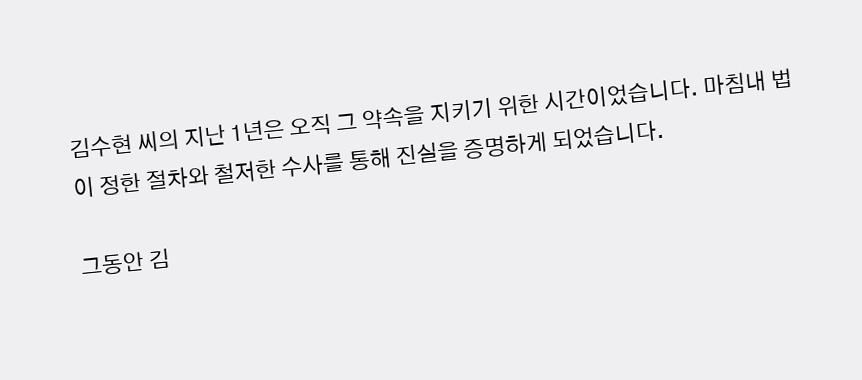김수현 씨의 지난 1년은 오직 그 약속을 지키기 위한 시간이었습니다. 마침내 법이 정한 절차와 철저한 수사를 통해 진실을 증명하게 되었습니다.

그동안 김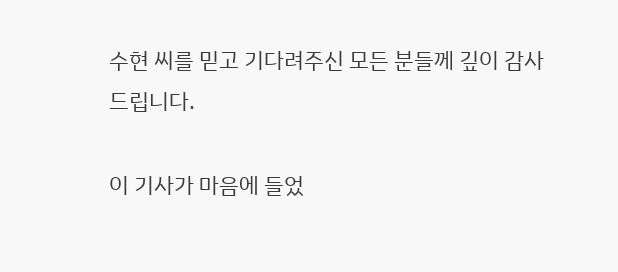수현 씨를 믿고 기다려주신 모든 분들께 깊이 감사드립니다.

이 기사가 마음에 들었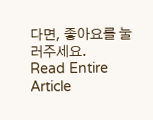다면, 좋아요를 눌러주세요.
Read Entire Article